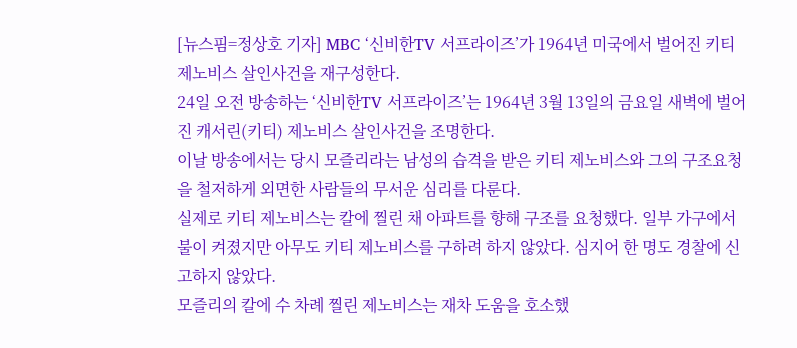[뉴스핌=정상호 기자] MBC ‘신비한TV 서프라이즈’가 1964년 미국에서 벌어진 키티 제노비스 살인사건을 재구성한다.
24일 오전 방송하는 ‘신비한TV 서프라이즈’는 1964년 3월 13일의 금요일 새벽에 벌어진 캐서린(키티) 제노비스 살인사건을 조명한다.
이날 방송에서는 당시 모즐리라는 남성의 습격을 받은 키티 제노비스와 그의 구조요청을 철저하게 외면한 사람들의 무서운 심리를 다룬다.
실제로 키티 제노비스는 칼에 찔린 채 아파트를 향해 구조를 요청했다. 일부 가구에서 불이 켜졌지만 아무도 키티 제노비스를 구하려 하지 않았다. 심지어 한 명도 경찰에 신고하지 않았다.
모즐리의 칼에 수 차례 찔린 제노비스는 재차 도움을 호소했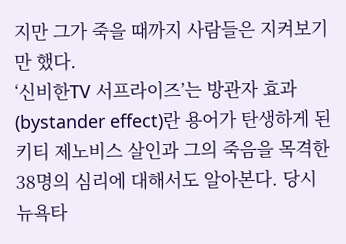지만 그가 죽을 때까지 사람들은 지켜보기만 했다.
‘신비한TV 서프라이즈’는 방관자 효과(bystander effect)란 용어가 탄생하게 된 키티 제노비스 살인과 그의 죽음을 목격한 38명의 심리에 대해서도 알아본다. 당시 뉴욕타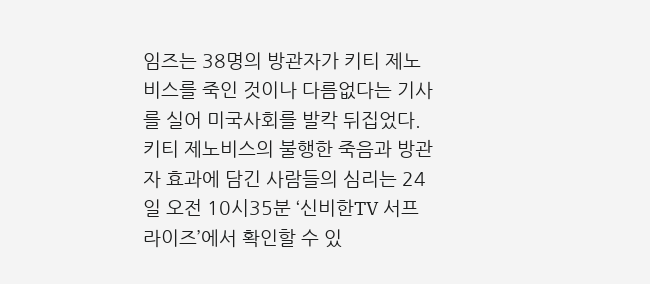임즈는 38명의 방관자가 키티 제노비스를 죽인 것이나 다름없다는 기사를 실어 미국사회를 발칵 뒤집었다.
키티 제노비스의 불행한 죽음과 방관자 효과에 담긴 사람들의 심리는 24일 오전 10시35분 ‘신비한TV 서프라이즈’에서 확인할 수 있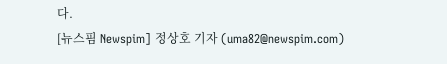다.
[뉴스핌 Newspim] 정상호 기자 (uma82@newspim.com)